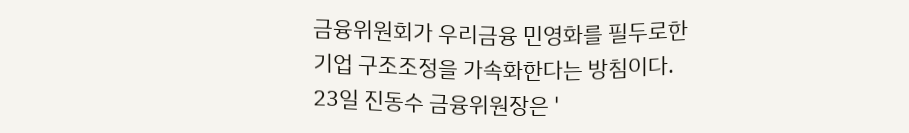금융위원회가 우리금융 민영화를 필두로한 기업 구조조정을 가속화한다는 방침이다.
23일 진동수 금융위원장은 '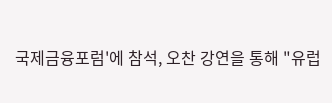국제금융포럼'에 참석, 오찬 강연을 통해 "유럽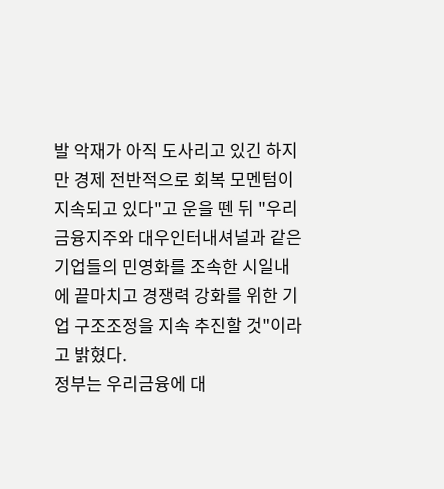발 악재가 아직 도사리고 있긴 하지만 경제 전반적으로 회복 모멘텀이 지속되고 있다"고 운을 뗀 뒤 "우리금융지주와 대우인터내셔널과 같은 기업들의 민영화를 조속한 시일내에 끝마치고 경쟁력 강화를 위한 기업 구조조정을 지속 추진할 것"이라고 밝혔다.
정부는 우리금융에 대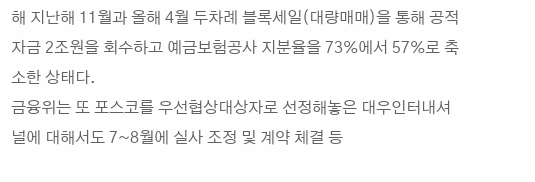해 지난해 11월과 올해 4월 두차례 블록세일(대량매매)을 통해 공적자금 2조원을 회수하고 예금보험공사 지분율을 73%에서 57%로 축소한 상태다.
금융위는 또 포스코를 우선협상대상자로 선정해놓은 대우인터내셔널에 대해서도 7~8월에 실사 조정 및 계약 체결 등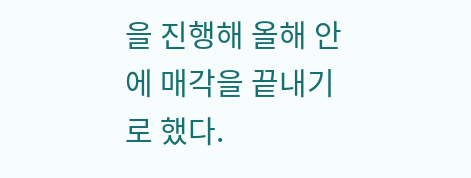을 진행해 올해 안에 매각을 끝내기로 했다.